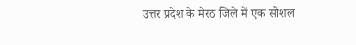उत्तर प्रदेश के मेरठ जिले में एक सोशल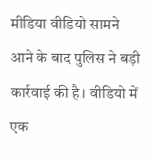मीडिया वीडियो सामने आने के बाद पुलिस ने बड़ी कार्रवाई की है। वीडियो में एक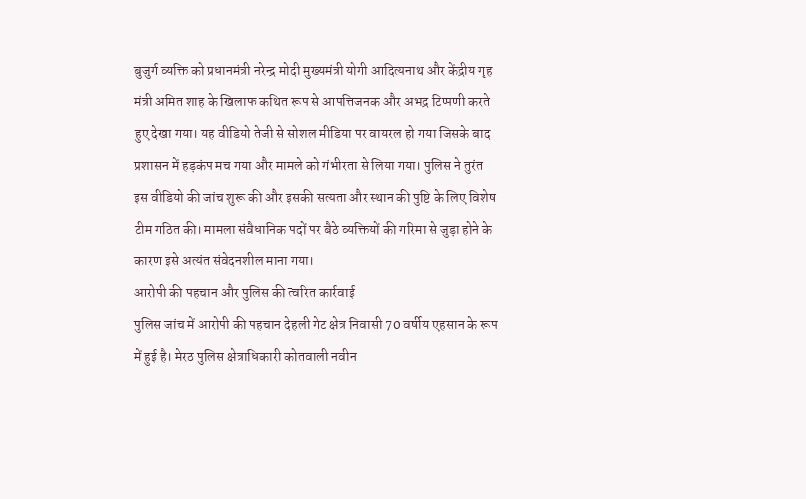बुजुर्ग व्यक्ति को प्रधानमंत्री नरेन्द्र मोदी मुख्यमंत्री योगी आदित्यनाथ और केंद्रीय गृह मंत्री अमित शाह के खिलाफ कथित रूप से आपत्तिजनक और अभद्र टिप्पणी करते हुए देखा गया। यह वीडियो तेजी से सोशल मीडिया पर वायरल हो गया जिसके बाद प्रशासन में हड़कंप मच गया और मामले को गंभीरता से लिया गया। पुलिस ने तुरंत इस वीडियो की जांच शुरू की और इसकी सत्यता और स्थान की पुष्टि के लिए विशेष टीम गठित की। मामला संवैधानिक पदों पर बैठे व्यक्तियों की गरिमा से जुड़ा होने के कारण इसे अत्यंत संवेदनशील माना गया।
आरोपी की पहचान और पुलिस की त्वरित कार्रवाई
पुलिस जांच में आरोपी की पहचान देहली गेट क्षेत्र निवासी 70 वर्षीय एहसान के रूप में हुई है। मेरठ पुलिस क्षेत्राधिकारी कोतवाली नवीन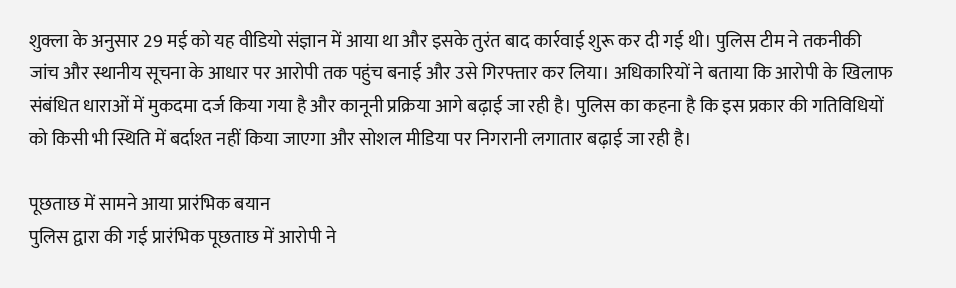शुक्ला के अनुसार 29 मई को यह वीडियो संज्ञान में आया था और इसके तुरंत बाद कार्रवाई शुरू कर दी गई थी। पुलिस टीम ने तकनीकी जांच और स्थानीय सूचना के आधार पर आरोपी तक पहुंच बनाई और उसे गिरफ्तार कर लिया। अधिकारियों ने बताया कि आरोपी के खिलाफ संबंधित धाराओं में मुकदमा दर्ज किया गया है और कानूनी प्रक्रिया आगे बढ़ाई जा रही है। पुलिस का कहना है कि इस प्रकार की गतिविधियों को किसी भी स्थिति में बर्दाश्त नहीं किया जाएगा और सोशल मीडिया पर निगरानी लगातार बढ़ाई जा रही है।

पूछताछ में सामने आया प्रारंभिक बयान
पुलिस द्वारा की गई प्रारंभिक पूछताछ में आरोपी ने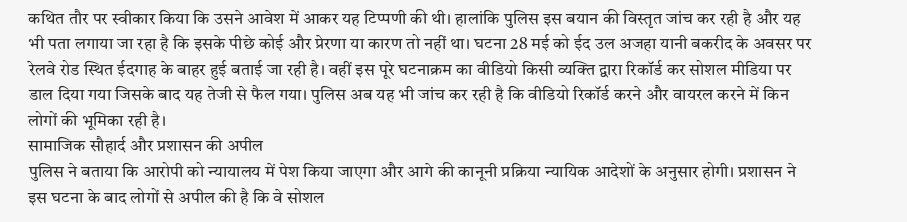कथित तौर पर स्वीकार किया कि उसने आवेश में आकर यह टिप्पणी की थी। हालांकि पुलिस इस बयान की विस्तृत जांच कर रही है और यह भी पता लगाया जा रहा है कि इसके पीछे कोई और प्रेरणा या कारण तो नहीं था। घटना 28 मई को ईद उल अजहा यानी बकरीद के अवसर पर रेलवे रोड स्थित ईदगाह के बाहर हुई बताई जा रही है। वहीं इस पूरे घटनाक्रम का वीडियो किसी व्यक्ति द्वारा रिकॉर्ड कर सोशल मीडिया पर डाल दिया गया जिसके बाद यह तेजी से फैल गया। पुलिस अब यह भी जांच कर रही है कि वीडियो रिकॉर्ड करने और वायरल करने में किन लोगों की भूमिका रही है।
सामाजिक सौहार्द और प्रशासन की अपील
पुलिस ने बताया कि आरोपी को न्यायालय में पेश किया जाएगा और आगे की कानूनी प्रक्रिया न्यायिक आदेशों के अनुसार होगी। प्रशासन ने इस घटना के बाद लोगों से अपील की है कि वे सोशल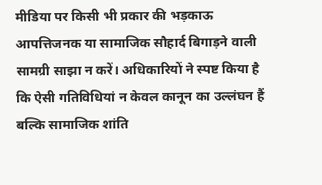मीडिया पर किसी भी प्रकार की भड़काऊ आपत्तिजनक या सामाजिक सौहार्द बिगाड़ने वाली सामग्री साझा न करें। अधिकारियों ने स्पष्ट किया है कि ऐसी गतिविधियां न केवल कानून का उल्लंघन हैं बल्कि सामाजिक शांति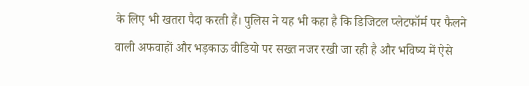के लिए भी खतरा पैदा करती हैं। पुलिस ने यह भी कहा है कि डिजिटल प्लेटफॉर्म पर फैलने वाली अफवाहों और भड़काऊ वीडियो पर सख्त नजर रखी जा रही है और भविष्य में ऐसे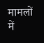मामलों में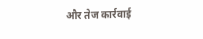और तेज कार्रवाई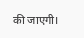की जाएगी।